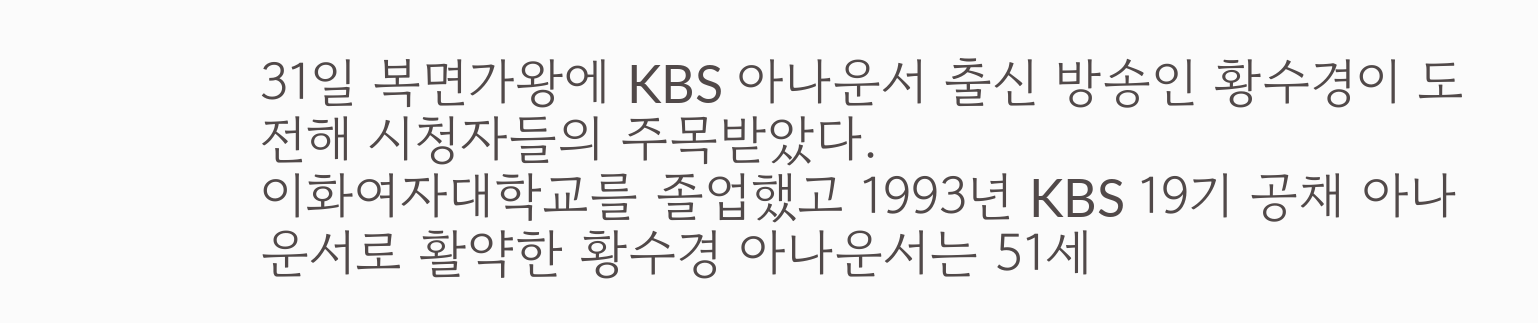31일 복면가왕에 KBS 아나운서 출신 방송인 황수경이 도전해 시청자들의 주목받았다.
이화여자대학교를 졸업했고 1993년 KBS 19기 공채 아나운서로 활약한 황수경 아나운서는 51세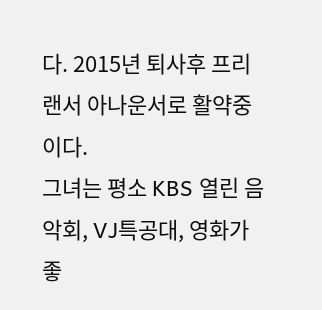다. 2015년 퇴사후 프리랜서 아나운서로 활약중이다.
그녀는 평소 KBS 열린 음악회, VJ특공대, 영화가 좋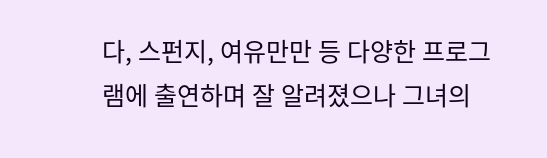다, 스펀지, 여유만만 등 다양한 프로그램에 출연하며 잘 알려졌으나 그녀의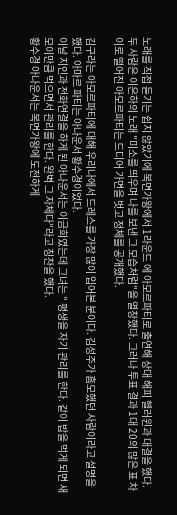노래를 직접 듣기는 쉽지 않았기에 복면가왕에서 1라운드 에 아모르파티로 출연해 상대 해피 헬러윈과 대결을 했다.
두 사람은 이은하의 노래 "미소를 띄우며 나를 보낸 그 모습처럼"을 열창했다. 그러나 투표 결과 1대 20의 많은 표 차이로 떨어진 아모르파티는 드디어 가면을 벗고 정체를 공개했다.

김구라는 아모르파티에 대해 우리나에서 드레스를 가장 많이 입어본 분이다. 김성주가 흠모했던 사람이라고 설명을 했다. 아마르 파티는 아나운서 황수경이었다.
이날 지인과 전화연결을 하게 된 아나운서는 이금희였는데 그녀는 " 평생을 자기 관리를 한다. 같이 밥을 먹게 되면 새 모이만큼 먹으면서 관리를 한다. 완벽 그 자체다"라고 칭찬을 했다.
황수경 아나운서는 복면가왕에 도전하게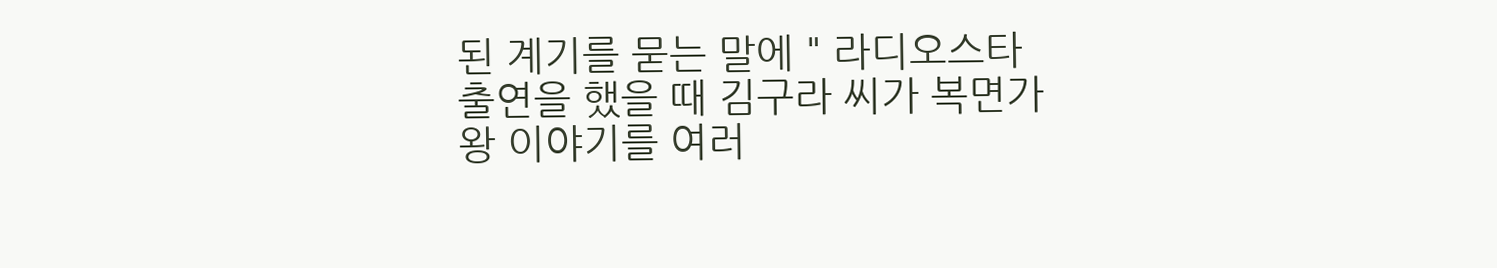된 계기를 묻는 말에 " 라디오스타 출연을 했을 때 김구라 씨가 복면가왕 이야기를 여러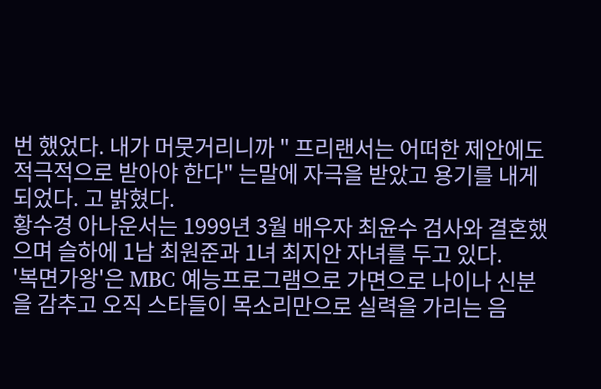번 했었다. 내가 머뭇거리니까 " 프리랜서는 어떠한 제안에도 적극적으로 받아야 한다" 는말에 자극을 받았고 용기를 내게 되었다. 고 밝혔다.
황수경 아나운서는 1999년 3월 배우자 최윤수 검사와 결혼했으며 슬하에 1남 최원준과 1녀 최지안 자녀를 두고 있다.
'복면가왕'은 MBC 예능프로그램으로 가면으로 나이나 신분을 감추고 오직 스타들이 목소리만으로 실력을 가리는 음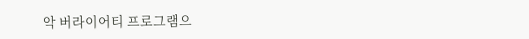악 버라이어티 프로그램으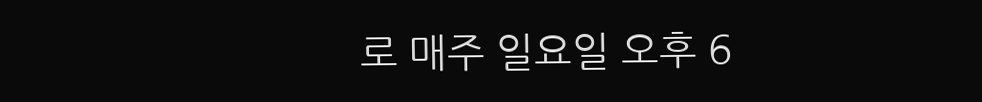로 매주 일요일 오후 6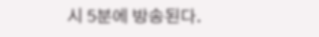시 5분에 방송된다.